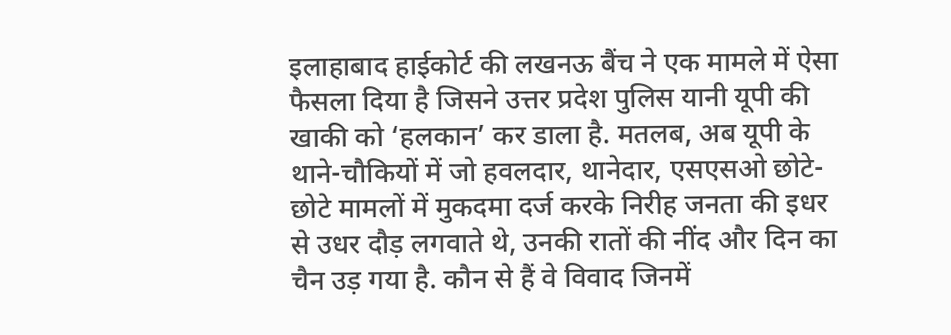इलाहाबाद हाईकोर्ट की लखनऊ बैंच ने एक मामले में ऐसा फैसला दिया है जिसने उत्तर प्रदेश पुलिस यानी यूपी की खाकी को ‘हलकान’ कर डाला है. मतलब, अब यूपी के थाने-चौकियों में जो हवलदार, थानेदार, एसएसओ छोटे-छोटे मामलों में मुकदमा दर्ज करके निरीह जनता की इधर से उधर दौड़ लगवाते थे, उनकी रातों की नींद और दिन का चैन उड़ गया है. कौन से हैं वे विवाद जिनमें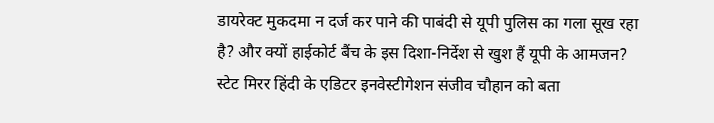डायरेक्ट मुकदमा न दर्ज कर पाने की पाबंदी से यूपी पुलिस का गला सूख रहा है? और क्यों हाईकोर्ट बैंच के इस दिशा-निर्देश से खुश हैं यूपी के आमजन? स्टेट मिरर हिंदी के एडिटर इनवेस्टीगेशन संजीव चौहान को बता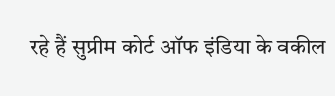रहे हैं सुप्रीम कोर्ट ऑफ इंडिया के वकील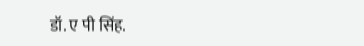डॉ. ए पी सिंह.